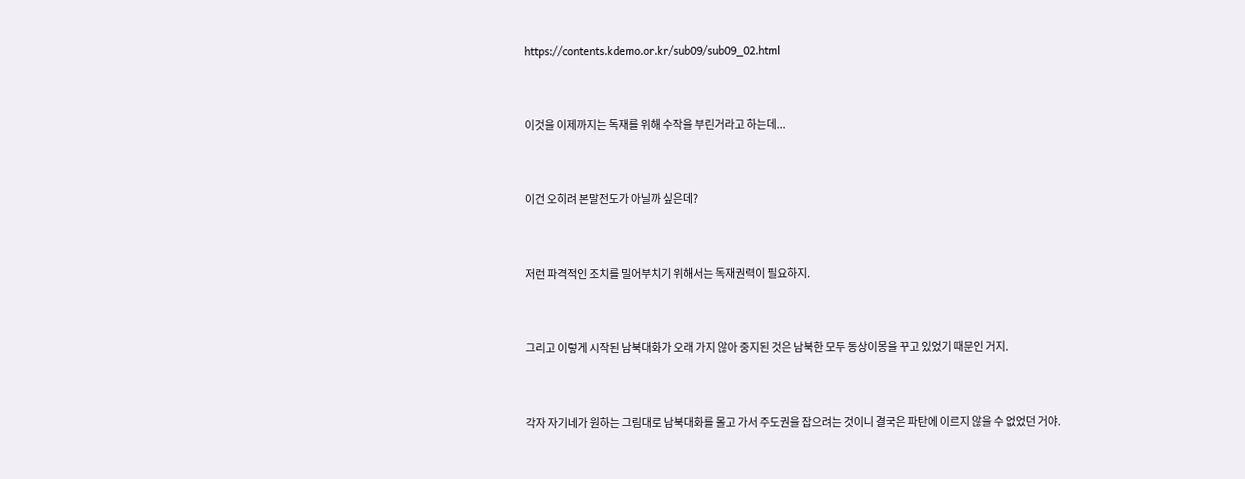https://contents.kdemo.or.kr/sub09/sub09_02.html


이것을 이제까지는 독재를 위해 수작을 부린거라고 하는데...


이건 오히려 본말전도가 아닐까 싶은데?


저런 파격적인 조치를 밀어부치기 위해서는 독재권력이 필요하지.


그리고 이렇게 시작된 남북대화가 오래 가지 않아 중지된 것은 남북한 모두 동상이몽을 꾸고 있었기 때문인 거지.


각자 자기네가 원하는 그림대로 남북대화를 몰고 가서 주도권을 잡으려는 것이니 결국은 파탄에 이르지 않을 수 없었던 거야.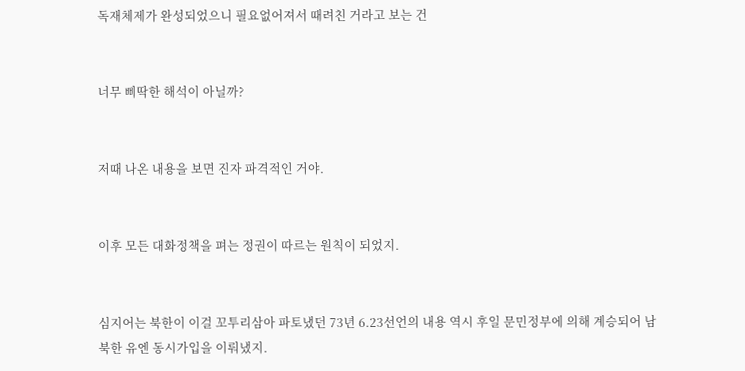독재체제가 완성되었으니 필요없어져서 때려친 거라고 보는 건


너무 삐딱한 해석이 아닐까?


저때 나온 내용을 보면 진자 파격적인 거야.


이후 모든 대화정책을 펴는 정권이 따르는 원칙이 되었지.


심지어는 북한이 이걸 꼬투리삼아 파토냈던 73년 6.23선언의 내용 역시 후일 문민정부에 의해 계승되어 남북한 유엔 동시가입을 이뤄냈지.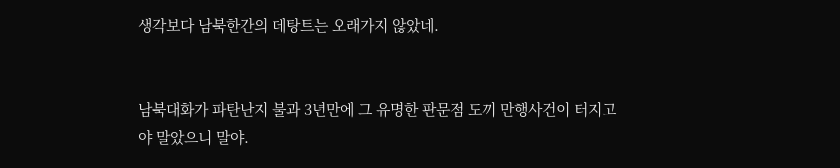생각보다 남북한간의 데탕트는 오래가지 않았네.


남북대화가 파탄난지 불과 3년만에 그 유명한 판문점 도끼 만행사건이 터지고야 말았으니 말야.